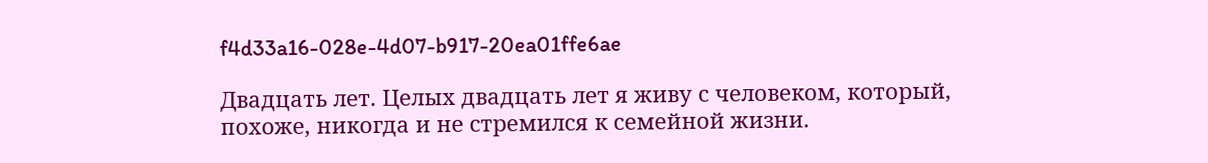f4d33a16-028e-4d07-b917-20ea01ffe6ae

Двадцать лет. Целых двадцать лет я живу с человеком, который, похоже, никогда и не стремился к семейной жизни.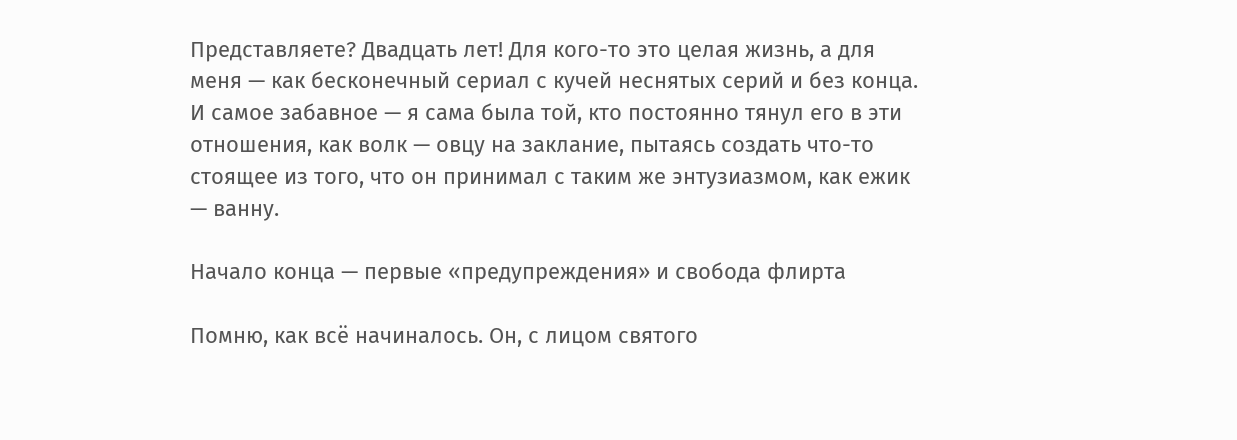Представляете? Двадцать лет! Для кого-то это целая жизнь, а для меня — как бесконечный сериал с кучей неснятых серий и без конца. И самое забавное — я сама была той, кто постоянно тянул его в эти отношения, как волк — овцу на заклание, пытаясь создать что-то стоящее из того, что он принимал с таким же энтузиазмом, как ежик — ванну.

Начало конца — первые «предупреждения» и свобода флирта

Помню, как всё начиналось. Он, с лицом святого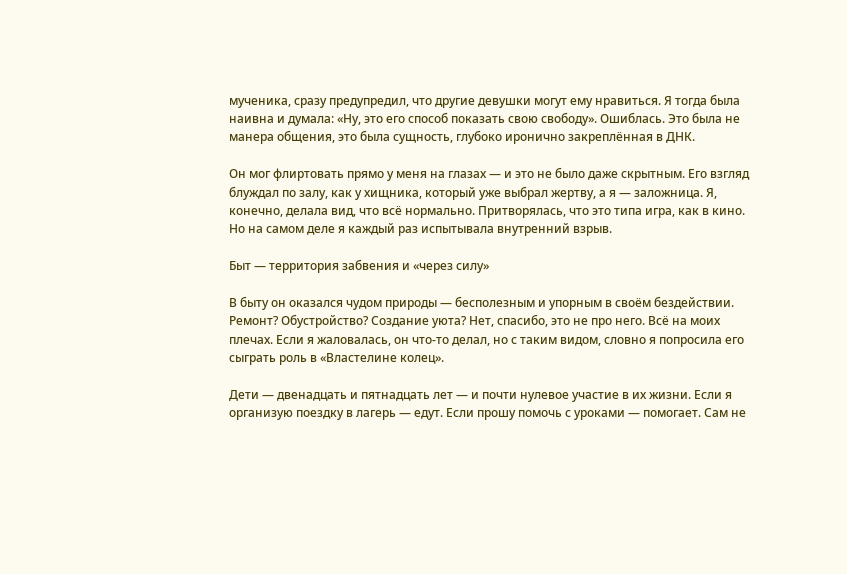мученика, сразу предупредил, что другие девушки могут ему нравиться. Я тогда была наивна и думала: «Ну, это его способ показать свою свободу». Ошиблась. Это была не манера общения, это была сущность, глубоко иронично закреплённая в ДНК.

Он мог флиртовать прямо у меня на глазах — и это не было даже скрытным. Его взгляд блуждал по залу, как у хищника, который уже выбрал жертву, а я — заложница. Я, конечно, делала вид, что всё нормально. Притворялась, что это типа игра, как в кино. Но на самом деле я каждый раз испытывала внутренний взрыв.

Быт — территория забвения и «через силу»

В быту он оказался чудом природы — бесполезным и упорным в своём бездействии. Ремонт? Обустройство? Создание уюта? Нет, спасибо, это не про него. Всё на моих плечах. Если я жаловалась, он что-то делал, но с таким видом, словно я попросила его сыграть роль в «Властелине колец».

Дети — двенадцать и пятнадцать лет — и почти нулевое участие в их жизни. Если я организую поездку в лагерь — едут. Если прошу помочь с уроками — помогает. Сам не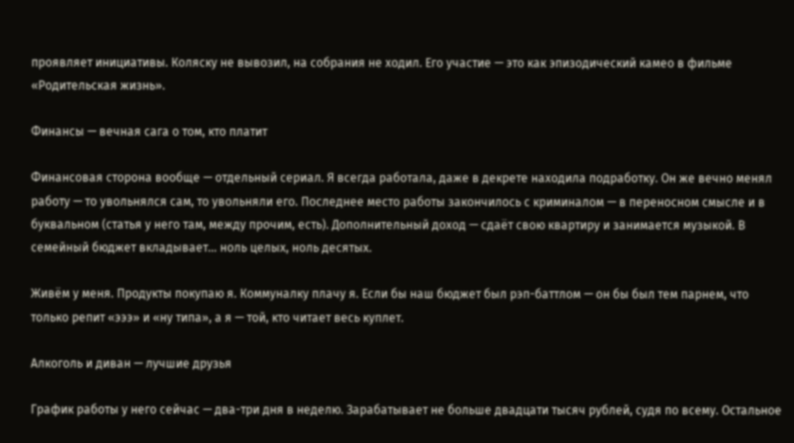проявляет инициативы. Коляску не вывозил, на собрания не ходил. Его участие — это как эпизодический камео в фильме «Родительская жизнь».

Финансы — вечная сага о том, кто платит

Финансовая сторона вообще — отдельный сериал. Я всегда работала, даже в декрете находила подработку. Он же вечно менял работу — то увольнялся сам, то увольняли его. Последнее место работы закончилось с криминалом — в переносном смысле и в буквальном (статья у него там, между прочим, есть). Дополнительный доход — сдаёт свою квартиру и занимается музыкой. В семейный бюджет вкладывает… ноль целых, ноль десятых.

Живём у меня. Продукты покупаю я. Коммуналку плачу я. Если бы наш бюджет был рэп-баттлом — он бы был тем парнем, что только репит «эээ» и «ну типа», а я — той, кто читает весь куплет.

Алкоголь и диван — лучшие друзья

График работы у него сейчас — два-три дня в неделю. Зарабатывает не больше двадцати тысяч рублей, судя по всему. Остальное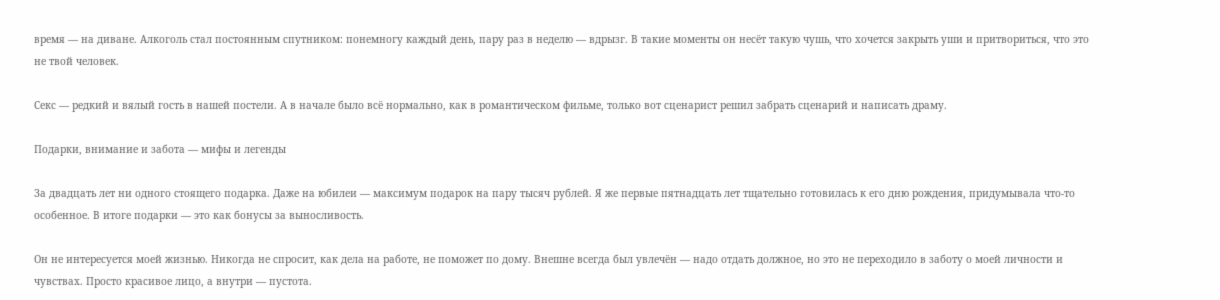время — на диване. Алкоголь стал постоянным спутником: понемногу каждый день, пару раз в неделю — вдрызг. В такие моменты он несёт такую чушь, что хочется закрыть уши и притвориться, что это не твой человек.

Секс — редкий и вялый гость в нашей постели. А в начале было всё нормально, как в романтическом фильме, только вот сценарист решил забрать сценарий и написать драму.

Подарки, внимание и забота — мифы и легенды

За двадцать лет ни одного стоящего подарка. Даже на юбилеи — максимум подарок на пару тысяч рублей. Я же первые пятнадцать лет тщательно готовилась к его дню рождения, придумывала что-то особенное. В итоге подарки — это как бонусы за выносливость.

Он не интересуется моей жизнью. Никогда не спросит, как дела на работе, не поможет по дому. Внешне всегда был увлечён — надо отдать должное, но это не переходило в заботу о моей личности и чувствах. Просто красивое лицо, а внутри — пустота.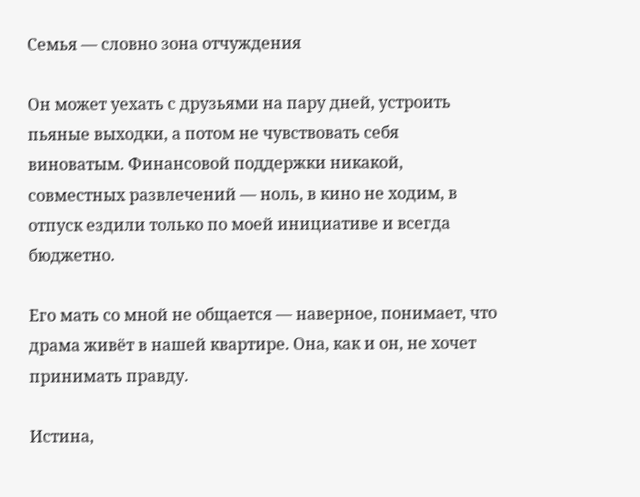Семья — словно зона отчуждения

Он может уехать с друзьями на пару дней, устроить пьяные выходки, а потом не чувствовать себя виноватым. Финансовой поддержки никакой, совместных развлечений — ноль, в кино не ходим, в отпуск ездили только по моей инициативе и всегда бюджетно.

Его мать со мной не общается — наверное, понимает, что драма живёт в нашей квартире. Она, как и он, не хочет принимать правду.

Истина,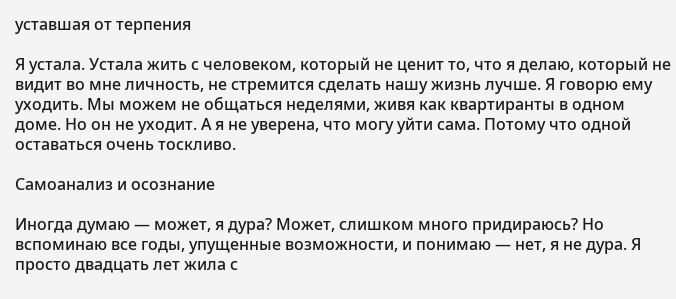уставшая от терпения

Я устала. Устала жить с человеком, который не ценит то, что я делаю, который не видит во мне личность, не стремится сделать нашу жизнь лучше. Я говорю ему уходить. Мы можем не общаться неделями, живя как квартиранты в одном доме. Но он не уходит. А я не уверена, что могу уйти сама. Потому что одной оставаться очень тоскливо.

Самоанализ и осознание

Иногда думаю — может, я дура? Может, слишком много придираюсь? Но вспоминаю все годы, упущенные возможности, и понимаю — нет, я не дура. Я просто двадцать лет жила с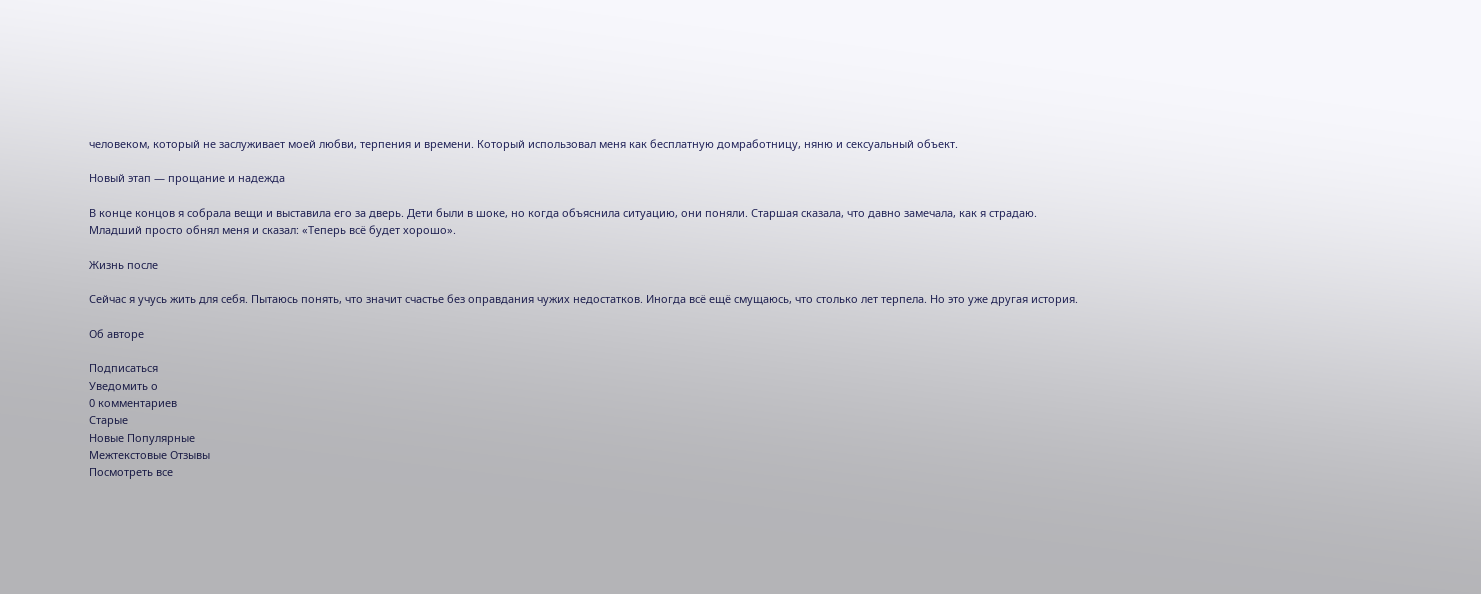человеком, который не заслуживает моей любви, терпения и времени. Который использовал меня как бесплатную домработницу, няню и сексуальный объект.

Новый этап — прощание и надежда

В конце концов я собрала вещи и выставила его за дверь. Дети были в шоке, но когда объяснила ситуацию, они поняли. Старшая сказала, что давно замечала, как я страдаю. Младший просто обнял меня и сказал: «Теперь всё будет хорошо».

Жизнь после

Сейчас я учусь жить для себя. Пытаюсь понять, что значит счастье без оправдания чужих недостатков. Иногда всё ещё смущаюсь, что столько лет терпела. Но это уже другая история.

Об авторе

Подписаться
Уведомить о
0 комментариев
Старые
Новые Популярные
Межтекстовые Отзывы
Посмотреть все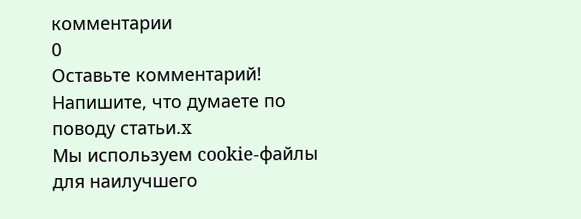комментарии
0
Оставьте комментарий! Напишите, что думаете по поводу статьи.x
Мы используем cookie-файлы для наилучшего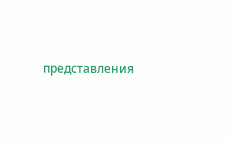представления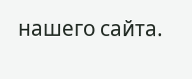нашего сайта.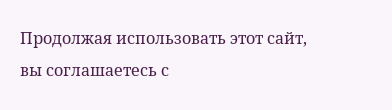Продолжая использовать этот сайт, вы соглашаетесь с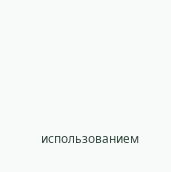использованием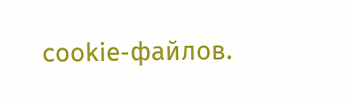cookie-файлов.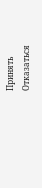Принять
Отказаться